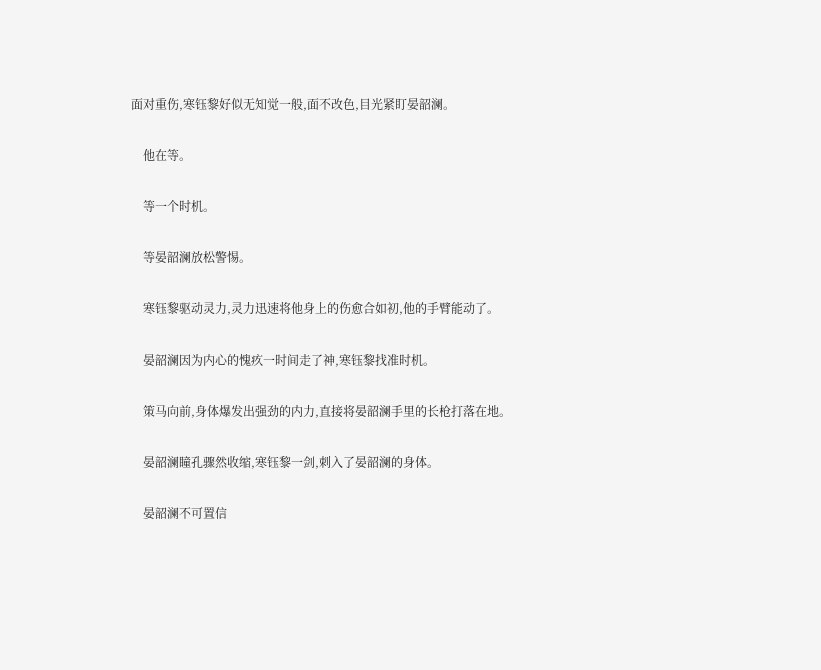面对重伤,寒钰黎好似无知觉一般,面不改色,目光紧盯晏韶澜。

    他在等。

    等一个时机。

    等晏韶澜放松警惕。

    寒钰黎驱动灵力,灵力迅速将他身上的伤愈合如初,他的手臂能动了。

    晏韶澜因为内心的愧疚一时间走了神,寒钰黎找准时机。

    策马向前,身体爆发出强劲的内力,直接将晏韶澜手里的长枪打落在地。

    晏韶澜瞳孔骤然收缩,寒钰黎一剑,刺入了晏韶澜的身体。

    晏韶澜不可置信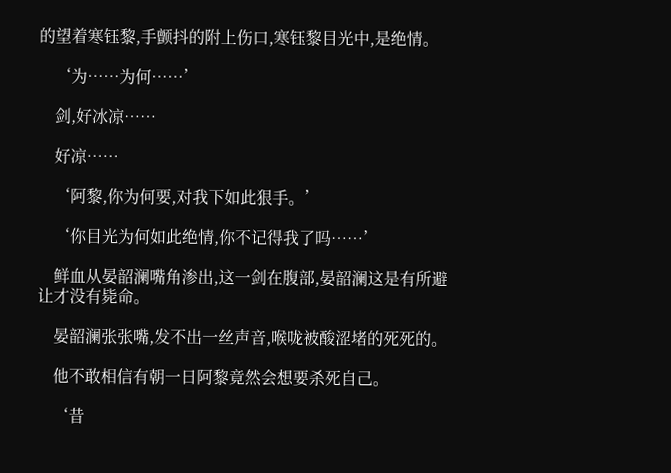的望着寒钰黎,手颤抖的附上伤口,寒钰黎目光中,是绝情。

    ‘为……为何……’

    剑,好冰凉……

    好凉……

    ‘阿黎,你为何要,对我下如此狠手。’

    ‘你目光为何如此绝情,你不记得我了吗……’

    鲜血从晏韶澜嘴角渗出,这一剑在腹部,晏韶澜这是有所避让才没有毙命。

    晏韶澜张张嘴,发不出一丝声音,喉咙被酸涩堵的死死的。

    他不敢相信有朝一日阿黎竟然会想要杀死自己。

    ‘昔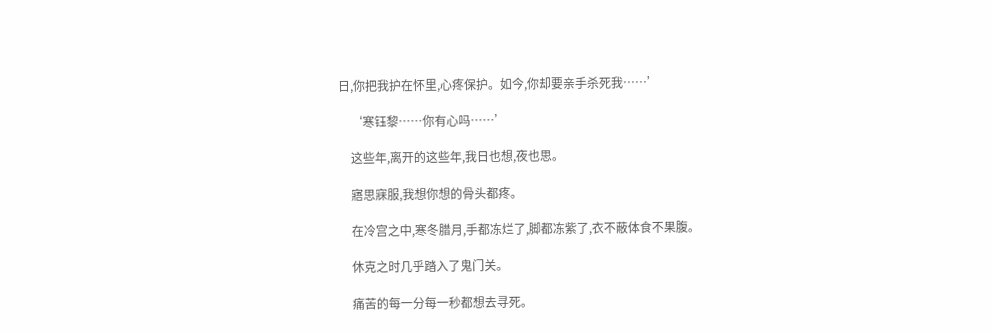日,你把我护在怀里,心疼保护。如今,你却要亲手杀死我……’

    ‘寒钰黎……你有心吗……’

    这些年,离开的这些年,我日也想,夜也思。

    寤思寐服,我想你想的骨头都疼。

    在冷宫之中,寒冬腊月,手都冻烂了,脚都冻紫了,衣不蔽体食不果腹。

    休克之时几乎踏入了鬼门关。

    痛苦的每一分每一秒都想去寻死。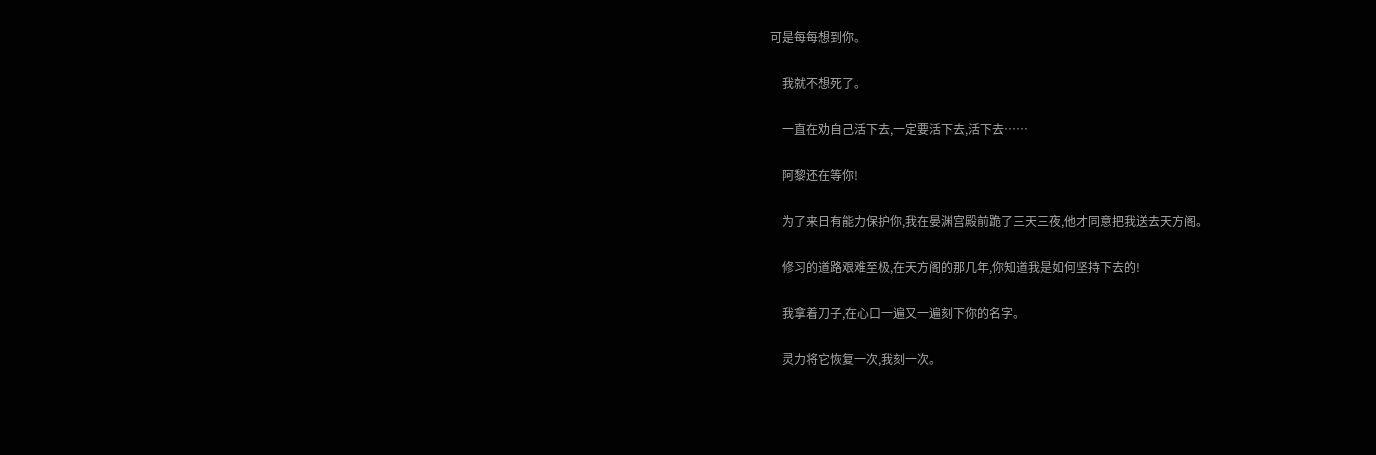可是每每想到你。

    我就不想死了。

    一直在劝自己活下去,一定要活下去,活下去……

    阿黎还在等你!

    为了来日有能力保护你,我在晏渊宫殿前跪了三天三夜,他才同意把我送去天方阁。

    修习的道路艰难至极,在天方阁的那几年,你知道我是如何坚持下去的!

    我拿着刀子,在心口一遍又一遍刻下你的名字。

    灵力将它恢复一次,我刻一次。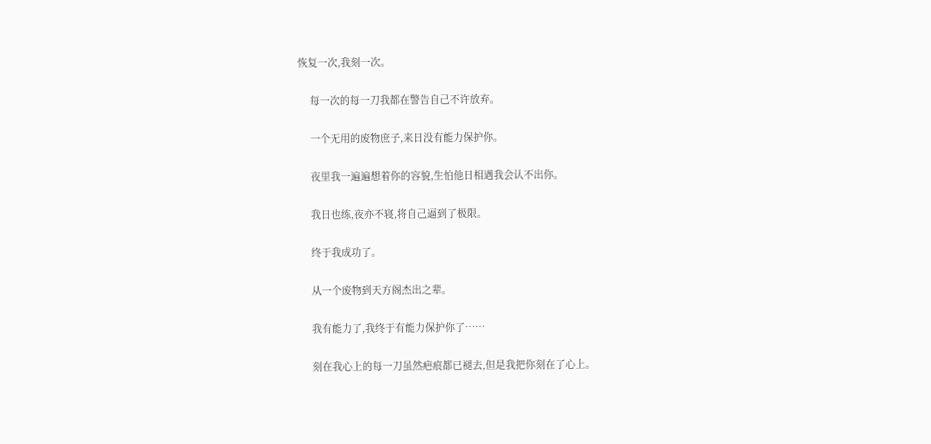恢复一次,我刻一次。

    每一次的每一刀我都在警告自己不许放弃。

    一个无用的废物庶子,来日没有能力保护你。

    夜里我一遍遍想着你的容貌,生怕他日相遇我会认不出你。

    我日也练,夜亦不寝,将自己逼到了极限。

    终于我成功了。

    从一个废物到天方阁杰出之辈。

    我有能力了,我终于有能力保护你了……

    刻在我心上的每一刀虽然疤痕都已褪去,但是我把你刻在了心上。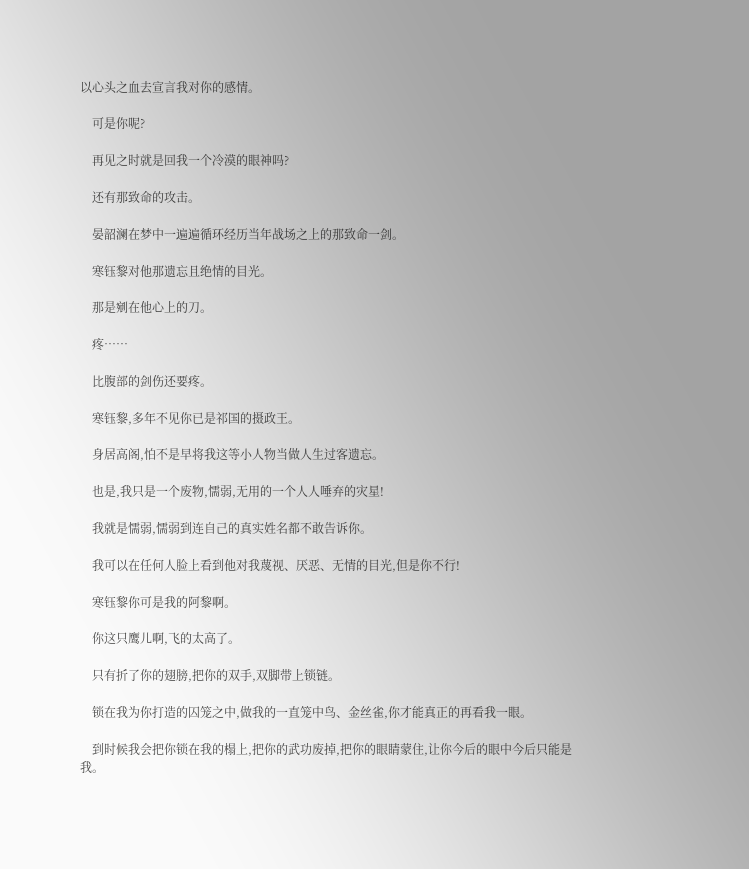以心头之血去宣言我对你的感情。

    可是你呢?

    再见之时就是回我一个冷漠的眼神吗?

    还有那致命的攻击。

    晏韶澜在梦中一遍遍循环经历当年战场之上的那致命一剑。

    寒钰黎对他那遗忘且绝情的目光。

    那是剜在他心上的刀。

    疼……

    比腹部的剑伤还要疼。

    寒钰黎,多年不见你已是祁国的摄政王。

    身居高阁,怕不是早将我这等小人物当做人生过客遗忘。

    也是,我只是一个废物,懦弱,无用的一个人人唾弃的灾星!

    我就是懦弱,懦弱到连自己的真实姓名都不敢告诉你。

    我可以在任何人脸上看到他对我蔑视、厌恶、无情的目光,但是你不行!

    寒钰黎你可是我的阿黎啊。

    你这只鹰儿啊,飞的太高了。

    只有折了你的翅膀,把你的双手,双脚带上锁链。

    锁在我为你打造的囚笼之中,做我的一直笼中鸟、金丝雀,你才能真正的再看我一眼。

    到时候我会把你锁在我的榻上,把你的武功废掉,把你的眼睛蒙住,让你今后的眼中今后只能是我。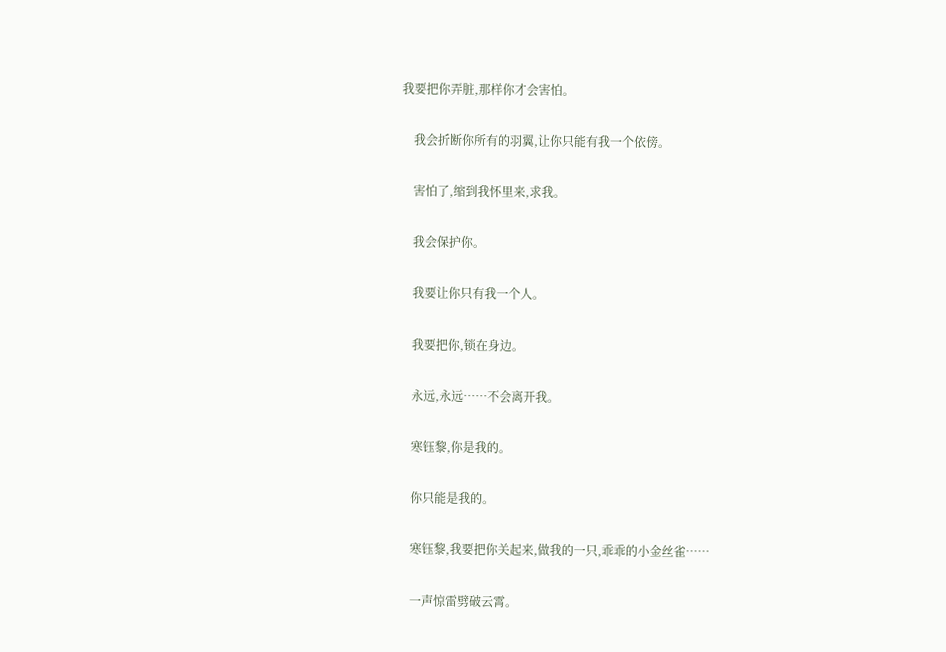我要把你弄脏,那样你才会害怕。

    我会折断你所有的羽翼,让你只能有我一个依傍。

    害怕了,缩到我怀里来,求我。

    我会保护你。

    我要让你只有我一个人。

    我要把你,锁在身边。

    永远,永远……不会离开我。

    寒钰黎,你是我的。

    你只能是我的。

    寒钰黎,我要把你关起来,做我的一只,乖乖的小金丝雀……

    一声惊雷劈破云霄。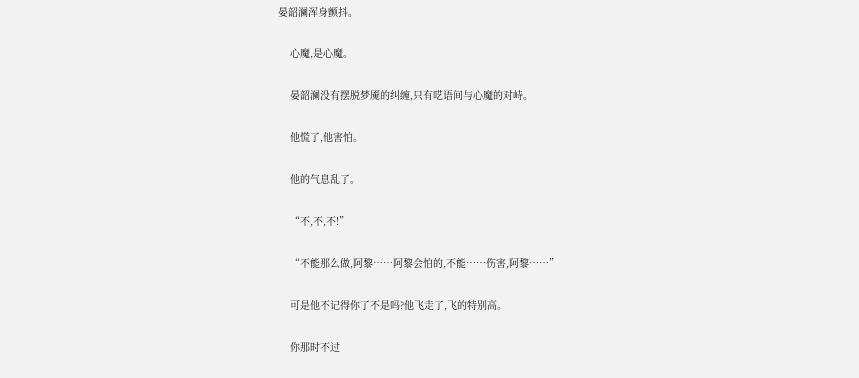晏韶澜浑身颤抖。

    心魔,是心魔。

    晏韶澜没有摆脱梦魇的纠缠,只有呓语间与心魔的对峙。

    他慌了,他害怕。

    他的气息乱了。

    “不,不,不!”

    “不能那么做,阿黎……阿黎会怕的,不能……伤害,阿黎……”

    可是他不记得你了不是吗?他飞走了,飞的特别高。

    你那时不过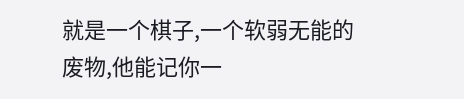就是一个棋子,一个软弱无能的废物,他能记你一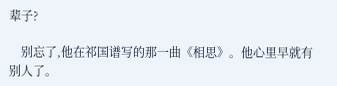辈子?

    别忘了,他在祁国谱写的那一曲《相思》。他心里早就有别人了。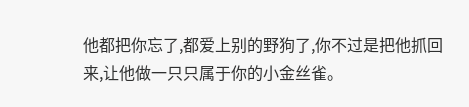他都把你忘了,都爱上别的野狗了,你不过是把他抓回来,让他做一只只属于你的小金丝雀。